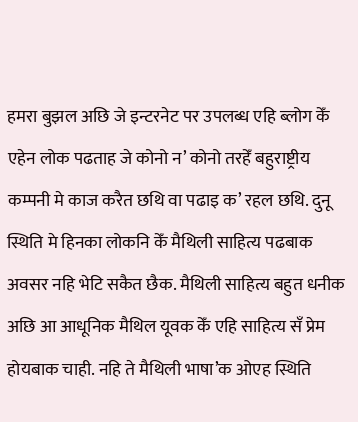हमरा बुझल अछि जे इन्टरनेट पर उपलब्ध एहि ब्लोग केँ एहेन लोक पढताह जे कोनो न’ कोनो तरहेँ बहुराष्ट्रीय कम्पनी मे काज करैत छथि वा पढाइ क’ रहल छथि. दुनू स्थिति मे हिनका लोकनि केँ मैथिली साहित्य पढबाक अवसर नहि भेटि सकैत छैक. मैथिली साहित्य बहुत धनीक अछि आ आधूनिक मैथिल यूवक केँ एहि साहित्य सँ प्रेम होयबाक चाही. नहि ते मैथिली भाषा’क ओएह स्थिति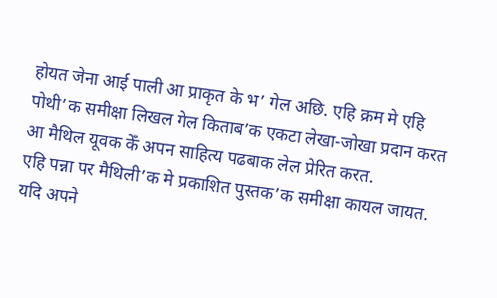होयत जेना आई पाली आ प्राकृत के भ’ गेल अछि. एहि क्रम मे एहि पोथी’क समीक्षा लिखल गेल किताब’क एकटा लेखा-जोखा प्रदान करत आ मैथिल यूवक केँ अपन साहित्य पढबाक लेल प्रेरित करत.
एहि पन्ना पर मैथिली’क मे प्रकाशित पुस्तक’क समीक्षा कायल जायत. यदि अपने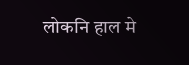लोकनि हाल मे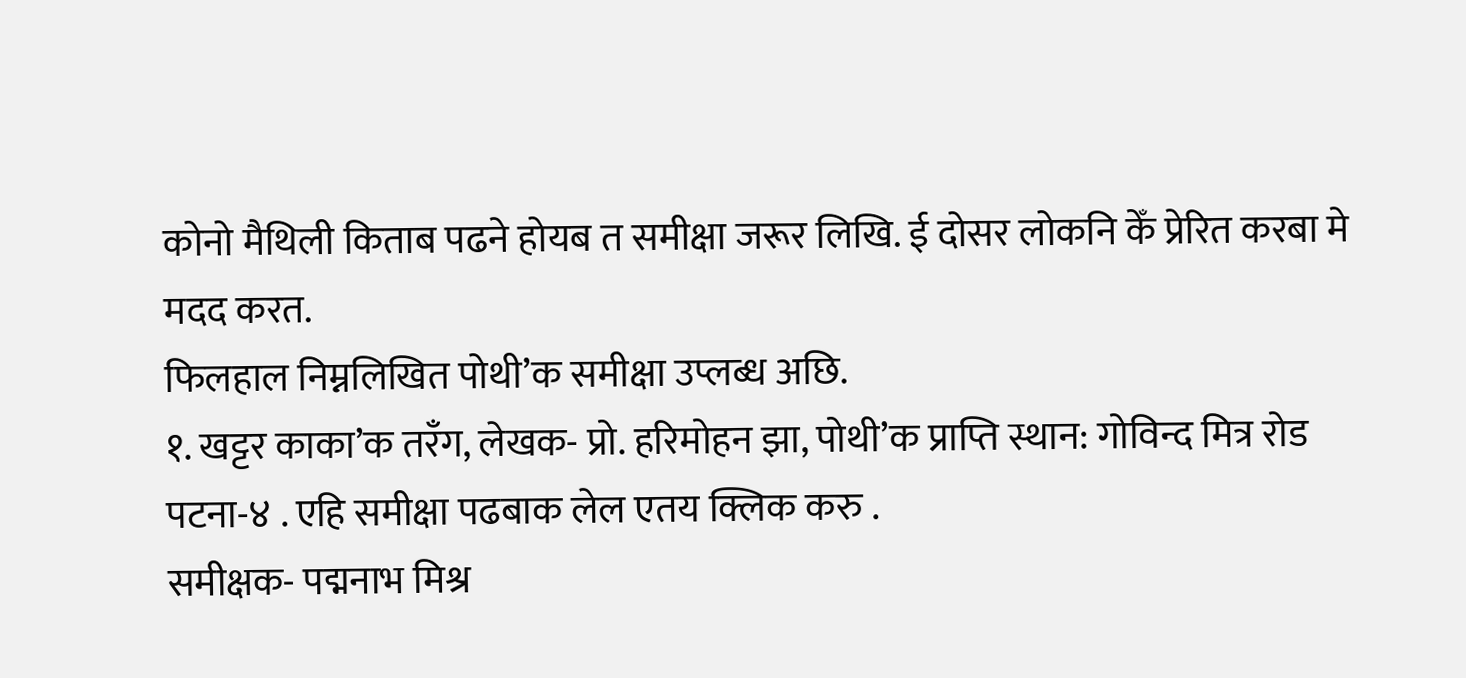कोनो मैथिली किताब पढने होयब त समीक्षा जरूर लिखि. ई दोसर लोकनि केँ प्रेरित करबा मे मदद करत.
फिलहाल निम्नलिखित पोथी’क समीक्षा उप्लब्ध अछि.
१. खट्टर काका’क तरँग, लेखक- प्रो. हरिमोहन झा, पोथी’क प्राप्ति स्थान: गोविन्द मित्र रोड पटना-४ . एहि समीक्षा पढबाक लेल एतय क्लिक करु .
समीक्षक- पद्मनाभ मिश्र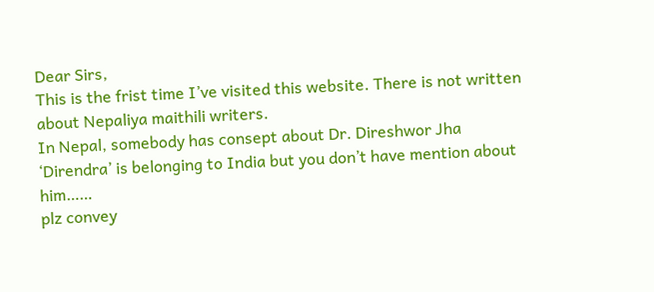Dear Sirs,
This is the frist time I’ve visited this website. There is not written about Nepaliya maithili writers.
In Nepal, somebody has consept about Dr. Direshwor Jha ‘Direndra’ is belonging to India but you don’t have mention about him……
plz convey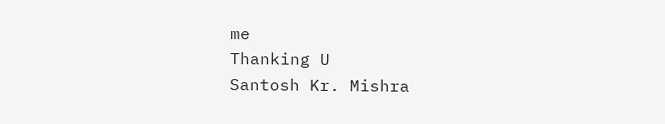me
Thanking U
Santosh Kr. Mishra